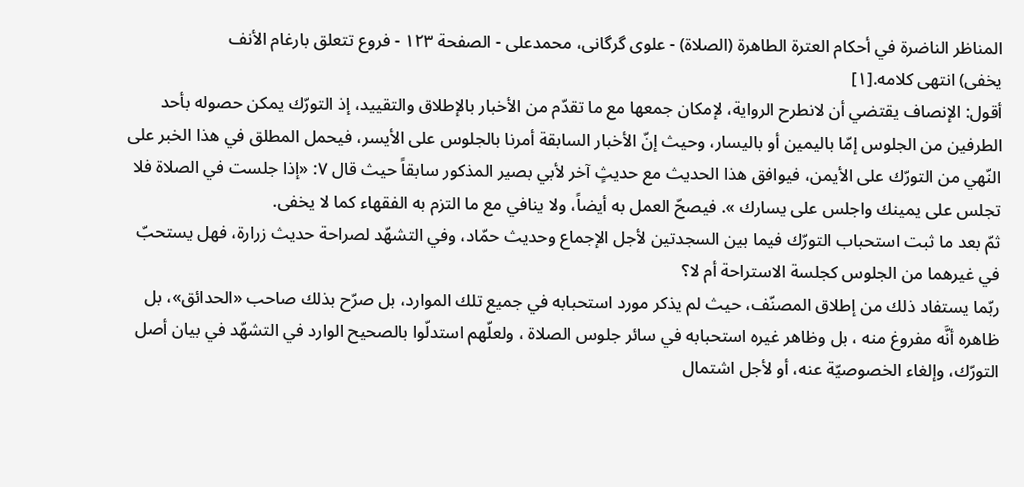المناظر الناضرة في أحکام العترة الطاهرة (الصلاة) - علوی گرگانی، محمدعلی - الصفحة ١٢٣ - فروع تتعلق بارغام الأنف
يخفى) انتهى كلامه.[١]
أقول: الإنصاف يقتضي أن لانطرح الرواية، لإمكان جمعها مع ما تقدّم من الأخبار بالإطلاق والتقييد، إذ التورّك يمكن حصوله بأحد الطرفين من الجلوس إمّا باليمين أو باليسار، وحيث إنّ الأخبار السابقة أمرنا بالجلوس على الأيسر، فيحمل المطلق في هذا الخبر على النّهي من التورّك على الأيمن، فيوافق هذا الحديث مع حديثٍ آخر لأبي بصير المذكور سابقاً حيث قال ٧: «إذا جلست في الصلاة فلا تجلس على يمينك واجلس على يسارك ». فيصحّ العمل به أيضاً، ولا ينافي مع ما التزم به الفقهاء كما لا يخفى.
ثمّ بعد ما ثبت استحباب التورّك فيما بين السجدتين لأجل الإجماع وحديث حمّاد، وفي التشهّد لصراحة حديث زرارة، فهل يستحبّ في غيرهما من الجلوس كجلسة الاستراحة أم لا؟
ربّما يستفاد ذلك من إطلاق المصنّف، حيث لم يذكر مورد استحبابه في جميع تلك الموارد، بل صرّح بذلك صاحب «الحدائق»، بل ظاهره أنَّه مفروغ منه ، بل وظاهر غيره استحبابه في سائر جلوس الصلاة ، ولعلّهم استدلّوا بالصحيح الوارد في التشهّد في بيان أصل التورّك، وإلغاء الخصوصيّة عنه، أو لأجل اشتمال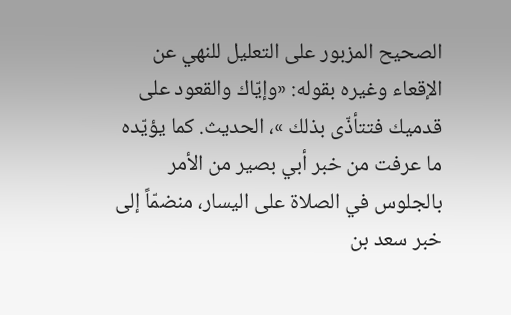الصحيح المزبور على التعليل للنهي عن الإقعاء وغيره بقوله: «وإيّاك والقعود على قدميك فتتأذّى بذلك »، الحديث. كما يؤيّده ما عرفت من خبر أبي بصير من الأمر بالجلوس في الصلاة على اليسار، منضمّاً إلى خبر سعد بن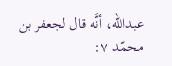عبداللّه، أنَّه قال لجعفر بن محمّد ٧: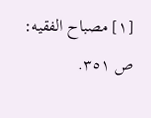[١] مصباح الفقيه: ص ٣٥١.